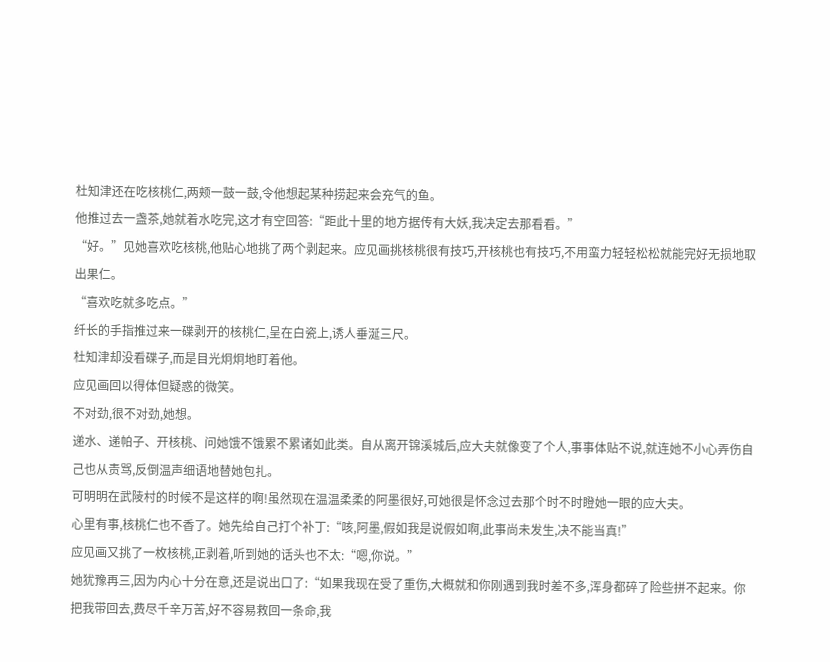杜知津还在吃核桃仁,两颊一鼓一鼓,令他想起某种捞起来会充气的鱼。
他推过去一盏茶,她就着水吃完,这才有空回答:“距此十里的地方据传有大妖,我决定去那看看。”
“好。”见她喜欢吃核桃,他贴心地挑了两个剥起来。应见画挑核桃很有技巧,开核桃也有技巧,不用蛮力轻轻松松就能完好无损地取出果仁。
“喜欢吃就多吃点。”
纤长的手指推过来一碟剥开的核桃仁,呈在白瓷上,诱人垂涎三尺。
杜知津却没看碟子,而是目光炯炯地盯着他。
应见画回以得体但疑惑的微笑。
不对劲,很不对劲,她想。
递水、递帕子、开核桃、问她饿不饿累不累诸如此类。自从离开锦溪城后,应大夫就像变了个人,事事体贴不说,就连她不小心弄伤自己也从责骂,反倒温声细语地替她包扎。
可明明在武陵村的时候不是这样的啊!虽然现在温温柔柔的阿墨很好,可她很是怀念过去那个时不时瞪她一眼的应大夫。
心里有事,核桃仁也不香了。她先给自己打个补丁:“咳,阿墨,假如我是说假如啊,此事尚未发生,决不能当真!”
应见画又挑了一枚核桃,正剥着,听到她的话头也不太:“嗯,你说。”
她犹豫再三,因为内心十分在意,还是说出口了:“如果我现在受了重伤,大概就和你刚遇到我时差不多,浑身都碎了险些拼不起来。你把我带回去,费尽千辛万苦,好不容易救回一条命,我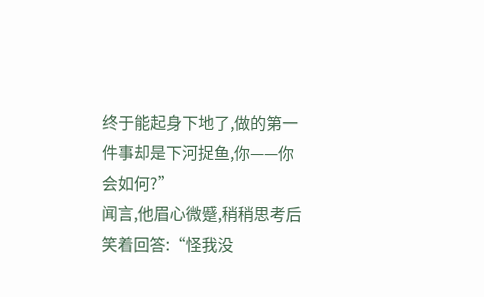终于能起身下地了,做的第一件事却是下河捉鱼,你——你会如何?”
闻言,他眉心微蹙,稍稍思考后笑着回答:“怪我没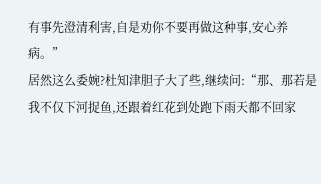有事先澄清利害,自是劝你不要再做这种事,安心养病。”
居然这么委婉?杜知津胆子大了些,继续问:“那、那若是我不仅下河捉鱼,还跟着红花到处跑下雨天都不回家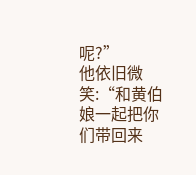呢?”
他依旧微笑:“和黄伯娘一起把你们带回来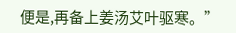便是,再备上姜汤艾叶驱寒。”